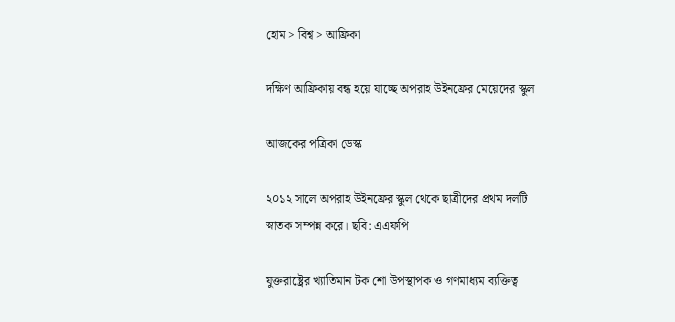হোম > বিশ্ব > আফ্রিকা

দক্ষিণ আফ্রিকায় বন্ধ হয়ে যাচ্ছে অপরাহ উইনফ্রের মেয়েদের স্কুল

আজকের পত্রিকা ডেস্ক

২০১২ সালে অপরাহ উইনফ্রের স্কুল থেকে ছাত্রীদের প্রথম দলটি স্নাতক সম্পন্ন করে। ছবি: এএফপি

যুক্তরাষ্ট্রের খ্যাতিমান টক শো উপস্থাপক ও গণমাধ্যম ব্যক্তিত্ব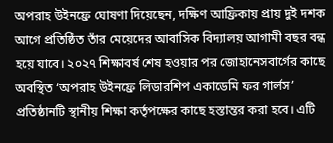অপরাহ উইনফ্রে ঘোষণা দিয়েছেন, দক্ষিণ আফ্রিকায় প্রায় দুই দশক আগে প্রতিষ্ঠিত তাঁর মেয়েদের আবাসিক বিদ্যালয় আগামী বছর বন্ধ হয়ে যাবে। ২০২৭ শিক্ষাবর্ষ শেষ হওয়ার পর জোহানেসবার্গের কাছে অবস্থিত ‘অপরাহ উইনফ্রে লিডারশিপ একাডেমি ফর গার্লস’ প্রতিষ্ঠানটি স্থানীয় শিক্ষা কর্তৃপক্ষের কাছে হস্তান্তর করা হবে। এটি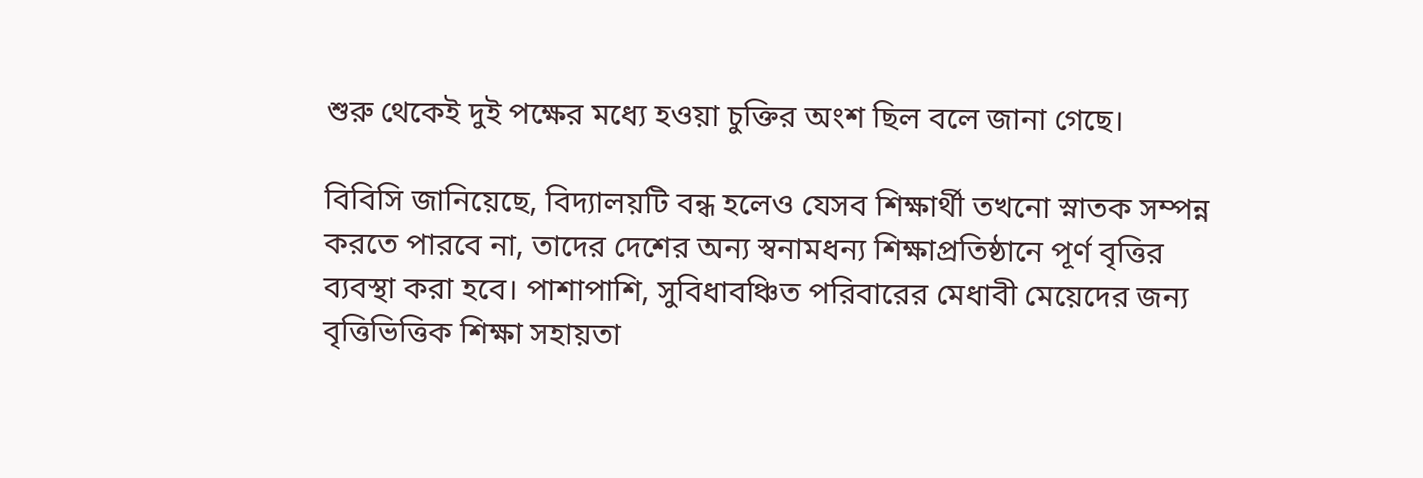শুরু থেকেই দুই পক্ষের মধ্যে হওয়া চুক্তির অংশ ছিল বলে জানা গেছে।

বিবিসি জানিয়েছে, বিদ্যালয়টি বন্ধ হলেও যেসব শিক্ষার্থী তখনো স্নাতক সম্পন্ন করতে পারবে না, তাদের দেশের অন্য স্বনামধন্য শিক্ষাপ্রতিষ্ঠানে পূর্ণ বৃত্তির ব্যবস্থা করা হবে। পাশাপাশি, সুবিধাবঞ্চিত পরিবারের মেধাবী মেয়েদের জন্য বৃত্তিভিত্তিক শিক্ষা সহায়তা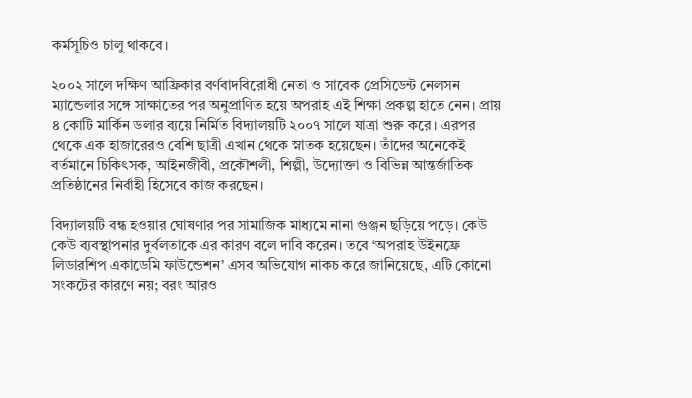কর্মসূচিও চালু থাকবে।

২০০২ সালে দক্ষিণ আফ্রিকার বর্ণবাদবিরোধী নেতা ও সাবেক প্রেসিডেন্ট নেলসন ম্যান্ডেলার সঙ্গে সাক্ষাতের পর অনুপ্রাণিত হয়ে অপরাহ এই শিক্ষা প্রকল্প হাতে নেন। প্রায় ৪ কোটি মার্কিন ডলার ব্যয়ে নির্মিত বিদ্যালয়টি ২০০৭ সালে যাত্রা শুরু করে। এরপর থেকে এক হাজারেরও বেশি ছাত্রী এখান থেকে স্নাতক হয়েছেন। তাঁদের অনেকেই বর্তমানে চিকিৎসক, আইনজীবী, প্রকৌশলী, শিল্পী, উদ্যোক্তা ও বিভিন্ন আন্তর্জাতিক প্রতিষ্ঠানের নির্বাহী হিসেবে কাজ করছেন।

বিদ্যালয়টি বন্ধ হওয়ার ঘোষণার পর সামাজিক মাধ্যমে নানা গুঞ্জন ছড়িয়ে পড়ে। কেউ কেউ ব্যবস্থাপনার দুর্বলতাকে এর কারণ বলে দাবি করেন। তবে ‘অপরাহ উইনফ্রে লিডারশিপ একাডেমি ফাউন্ডেশন’ এসব অভিযোগ নাকচ করে জানিয়েছে, এটি কোনো সংকটের কারণে নয়; বরং আরও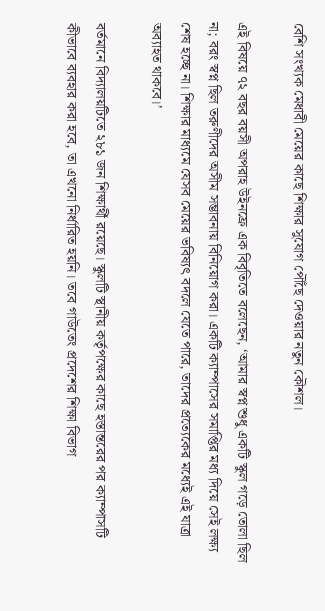বেশি সংখ্যক মেধাবী মেয়ের কাছে শিক্ষার সুযোগ পৌঁছে দেওয়ার নতুন কৌশল।

এই বিষয়ে ৭২ বছর বয়সী অপরাহ উইনফ্রে এক বিবৃতিতে বলেছেন, ‘আমার স্বপ্ন শুধু একটি স্কুল গড়ে তোলা ছিল না; বরং স্বপ্ন ছিল তরুণীদের অসীম সম্ভাবনায় বিনিয়োগ করা। একটি ক্যাম্পাসের সমাপ্তির মধ্য দিয়ে সেই লক্ষ্য শেষ হচ্ছে না। শিক্ষার মাধ্যমে যেসব মেয়ের ভবিষ্যৎ বদলে যেতে পারে, তাদের প্রত্যেকের মধ্যেই এই যাত্রা অব্যাহত থাকবে।’

বর্তমানে বিদ্যালয়টিতে ২৮১ জন শিক্ষার্থী রয়েছে। স্কুলটি স্থানীয় কর্তৃপক্ষের কাছে হস্তান্তরের পর ক্যাম্পাসটি কীভাবে ব্যবহার করা হবে, তা এখনো নির্ধারিত হয়নি। তবে গাউতেং প্রদেশের শিক্ষা বিভাগ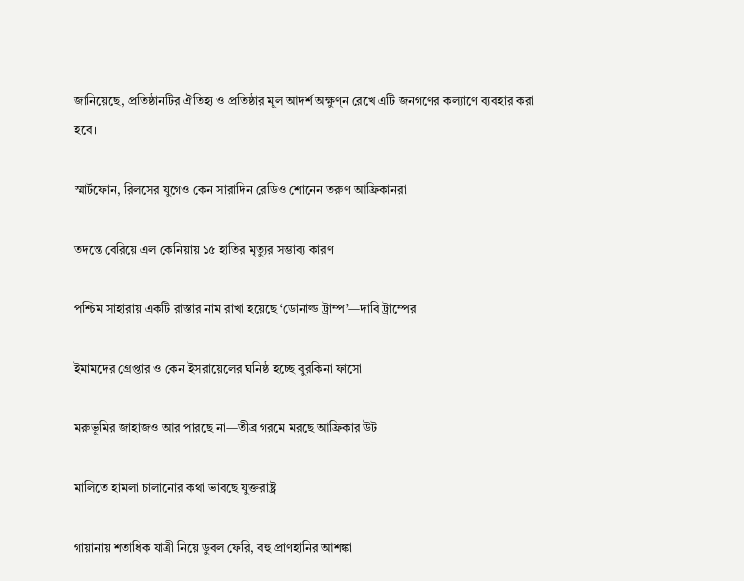জানিয়েছে, প্রতিষ্ঠানটির ঐতিহ্য ও প্রতিষ্ঠার মূল আদর্শ অক্ষুণ্ন রেখে এটি জনগণের কল্যাণে ব্যবহার করা হবে।

স্মার্টফোন, রিলসের যুগেও কেন সারাদিন রেডিও শোনেন তরুণ আফ্রিকানরা

তদন্তে বেরিয়ে এল কেনিয়ায় ১৫ হাতির মৃত্যুর সম্ভাব্য কারণ

পশ্চিম সাহারায় একটি রাস্তার নাম রাখা হয়েছে ‘ডোনাল্ড ট্রাম্প’—দাবি ট্রাম্পের

ইমামদের গ্রেপ্তার ও কেন ইসরায়েলের ঘনিষ্ঠ হচ্ছে বুরকিনা ফাসো

মরুভূমির জাহাজও আর পারছে না—তীব্র গরমে মরছে আফ্রিকার উট

মালিতে হামলা চালানোর কথা ভাবছে যুক্তরাষ্ট্র

গায়ানায় শতাধিক যাত্রী নিয়ে ডুবল ফেরি, বহু প্রাণহানির আশঙ্কা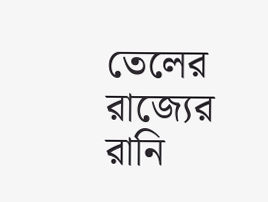তেলের রাজ্যের রানি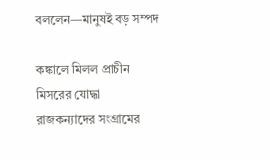বললেন—মানুষই বড় সম্পদ

কঙ্কালে মিলল প্রাচীন মিসরের যোদ্ধা রাজকন্যাদের সংগ্রামের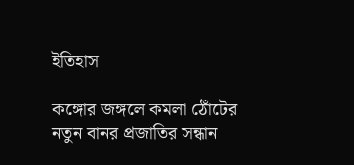ইতিহাস

কঙ্গোর জঙ্গলে কমলা ঠোঁটের নতুন বানর প্রজাতির সন্ধান